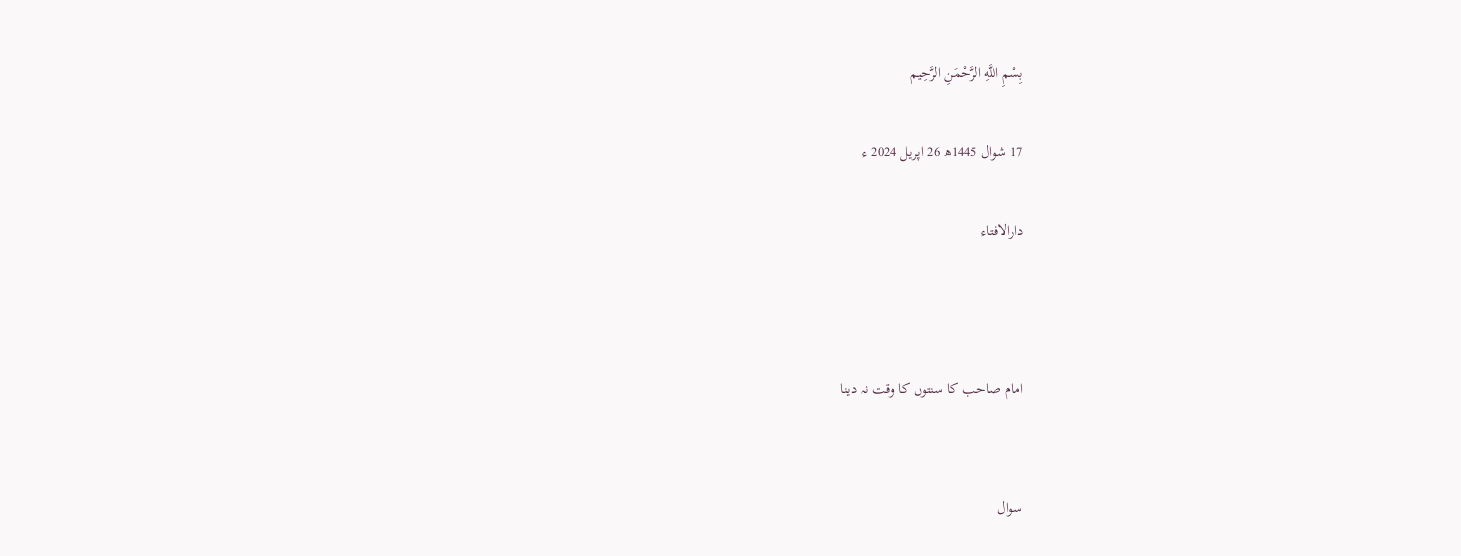بِسْمِ اللَّهِ الرَّحْمَنِ الرَّحِيم

17 شوال 1445ھ 26 اپریل 2024 ء

دارالافتاء



امام صاحب کا سنتوں کا وقت نہ دینا


سوال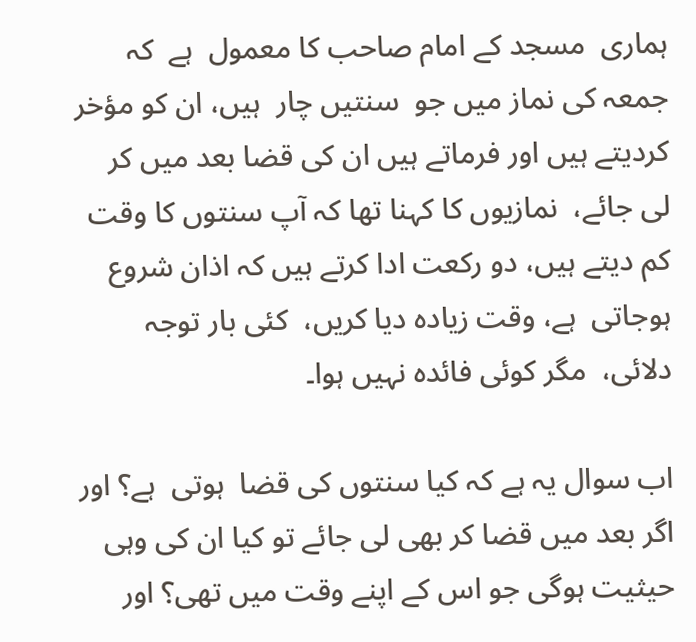ہماری  مسجد کے امام صاحب کا معمول  ہے  کہ جمعہ کی نماز میں جو  سنتیں چار  ہیں، ان کو مؤخر کردیتے ہیں اور فرماتے ہیں ان کی قضا بعد میں کر لی جائے،  نمازیوں کا کہنا تھا کہ آپ سنتوں کا وقت کم دیتے ہیں، دو رکعت ادا کرتے ہیں کہ اذان شروع ہوجاتی  ہے، وقت زیادہ دیا کریں،  کئی بار توجہ دلائی،  مگر کوئی فائدہ نہیں ہوا۔

اب سوال یہ ہے کہ کیا سنتوں کی قضا  ہوتی  ہے؟ اور اگر بعد میں قضا کر بھی لی جائے تو کیا ان کی وہی حیثیت ہوگی جو اس کے اپنے وقت میں تھی؟ اور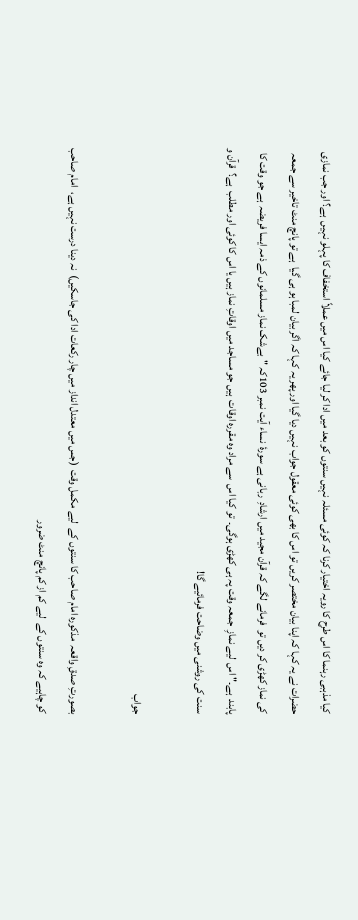کیا مذہبی رہنما کا اس طرح کا رویہ اختیار کرنا کہ کوئی مسئلہ نہیں سنتوں کو بعد میں ادا کر لیا جائے کیا اس میں عملاً استخفاف کا پہلو نہیں  ہے؟ اور جب نمازی حضرات نے یہ کہا کہ اپنا بیان مختصر کریں تو اس کا بھی کوئی معقول جواب نہیں دیا گیا اور پھر یہ کہا کہ اگر بیان لمبا ہو ہی گیا  ہے تو پانچ منٹ تاخیر سے جمعہ کی نماز کھڑی کر دیں تو  فرمانے لگے کہ قرآن مجید میں ارشادِ  ربانی ہے سورۂ  نساء آیت نمبر 103کہ "بےشک نماز مسلمانوں کے ذمہ ایسا فریضہ  ہے جو وقت کا پابند  ہے۔" اس  لیے نمازِ  جمعہ وقت پہ ہی کھڑی ہوگی۔  تو کیا اس  سے مراد وہ مقررہ اوقات  ہیں جو مساجد میں اوقاتِ نماز ہیں یا اس کا کوئی اور مطلب  ہے؟  قرآن و سنت کی روشنی میں وضاحت فرمائیے گا!

جواب

بصورتِ صدقِ واقعہ  مذکورہ امام صاحب کا سنتوں کے  لیے مکمل وقت  (جس میں معتدل انداز میں چار رکعات ادا کی جاسکیں)  نہ دینا درست نہیں ہے،  امام صاحب کو چاہیے کہ وہ سنتوں کے  لیے کم از کم پانچ منٹ ضرور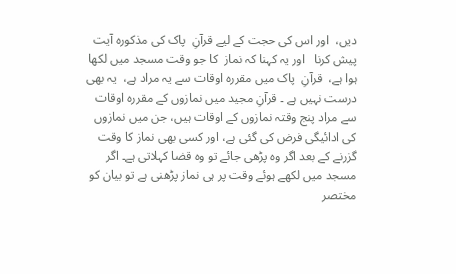دیں،  اور اس کی حجت کے لیے قرآنِ  پاک کی مذکورہ آیت پیش کرنا   اور یہ کہنا کہ نماز  کا جو وقت مسجد میں لکھا ہوا ہے،  قرآنِ  پاک میں مقررہ اوقات سے یہ مراد ہے،  یہ بھی درست نہیں ہے ۔ قرآنِ مجید میں نمازوں کے مقررہ اوقات سے مراد پنج وقتہ نمازوں کے اوقات ہیں، جن میں نمازوں کی ادائیگی فرض کی گئی ہے، اور کسی بھی نماز کا وقت گزرنے کے بعد اگر وہ پڑھی جائے تو وہ قضا کہلاتی ہے۔ اگر مسجد میں لکھے ہوئے وقت پر ہی نماز پڑھنی ہے تو بیان کو مختصر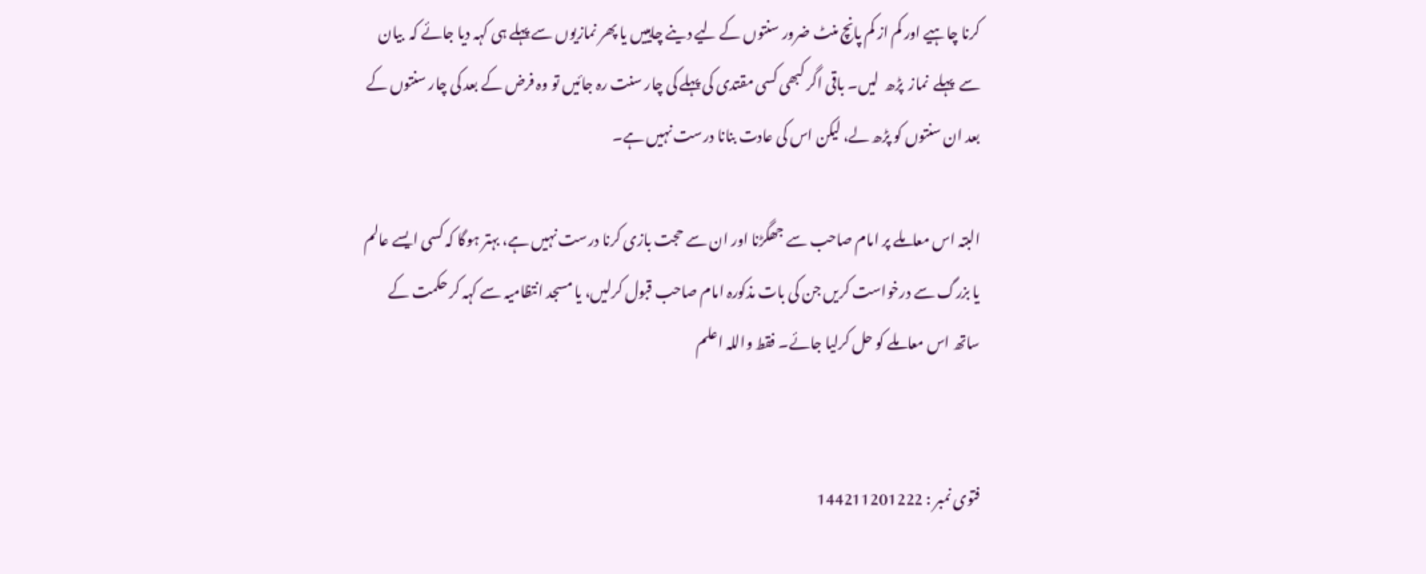کرنا چاہیے اور کم از کم پانچ منٹ ضرور سنتوں کے لیے دینے چاہییں یا پھر نمازیوں سے پہلے ہی کہہ دیا جائے کہ  بیان  سے  پہلے  نماز  پڑھ  لیں۔ باقی اگر کبھی کسی مقتدی کی پہلے کی چار سنت رہ جائیں تو وہ فرض کے بعد کی چار سنتوں کے بعد ان سنتوں کو پڑھ لے، لیکن اس کی عادت بنانا درست نہیں ہے۔

البتہ اس معاملے پر امام صاحب سے جھگڑنا اور ان سے حجت بازی کرنا درست نہیں ہے، بہتر ہوگا کہ کسی ایسے عالم یا بزرگ سے درخواست کریں جن کی بات مذکورہ امام صاحب قبول کرلیں، یا مسجد انتظامیہ سے کہہ کر حکمت کے ساتھ اس معاملے کو حل کرلیا جائے۔ فقط واللہ اعلم


فتوی نمبر : 144211201222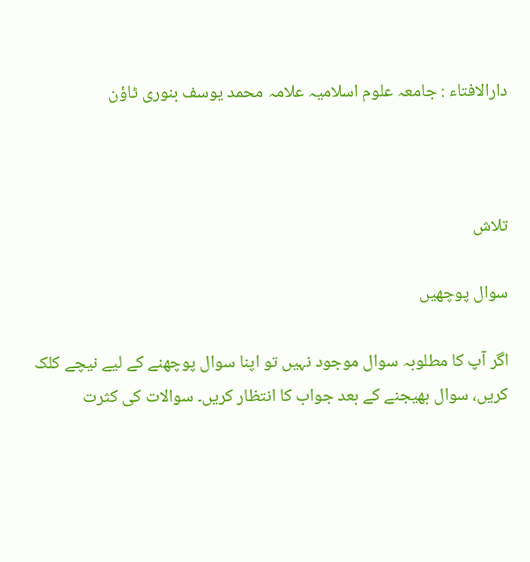دارالافتاء : جامعہ علوم اسلامیہ علامہ محمد یوسف بنوری ٹاؤن



تلاش

سوال پوچھیں

اگر آپ کا مطلوبہ سوال موجود نہیں تو اپنا سوال پوچھنے کے لیے نیچے کلک کریں، سوال بھیجنے کے بعد جواب کا انتظار کریں۔ سوالات کی کثرت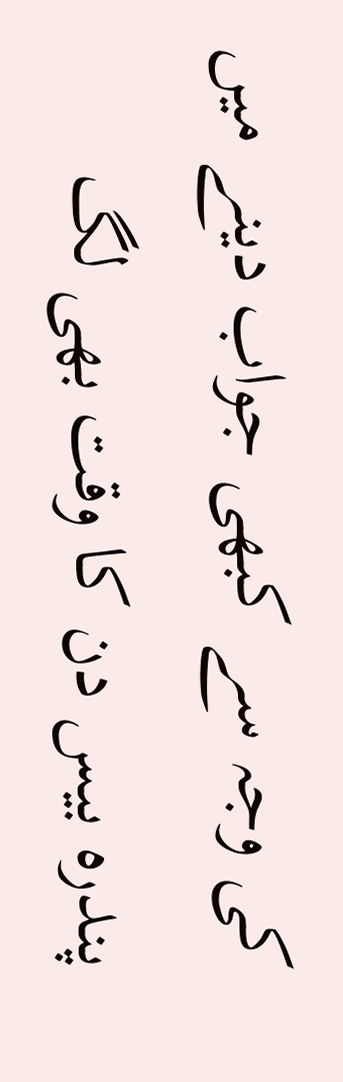کی وجہ سے کبھی جواب دینے میں پندرہ بیس دن کا وقت بھی لگ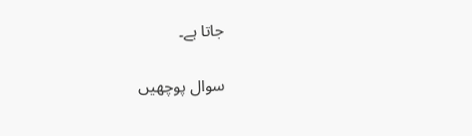جاتا ہے۔

سوال پوچھیں